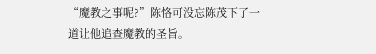“魔教之事呢?”陈恪可没忘陈茂下了一道让他追查魔教的圣旨。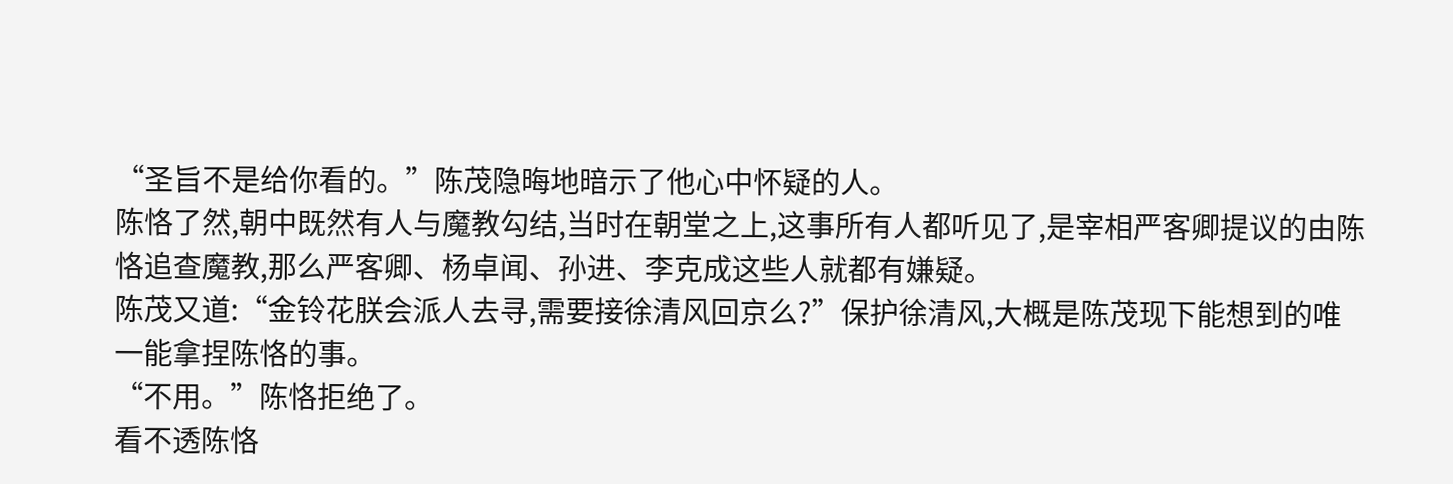“圣旨不是给你看的。”陈茂隐晦地暗示了他心中怀疑的人。
陈恪了然,朝中既然有人与魔教勾结,当时在朝堂之上,这事所有人都听见了,是宰相严客卿提议的由陈恪追查魔教,那么严客卿、杨卓闻、孙进、李克成这些人就都有嫌疑。
陈茂又道:“金铃花朕会派人去寻,需要接徐清风回京么?”保护徐清风,大概是陈茂现下能想到的唯一能拿捏陈恪的事。
“不用。”陈恪拒绝了。
看不透陈恪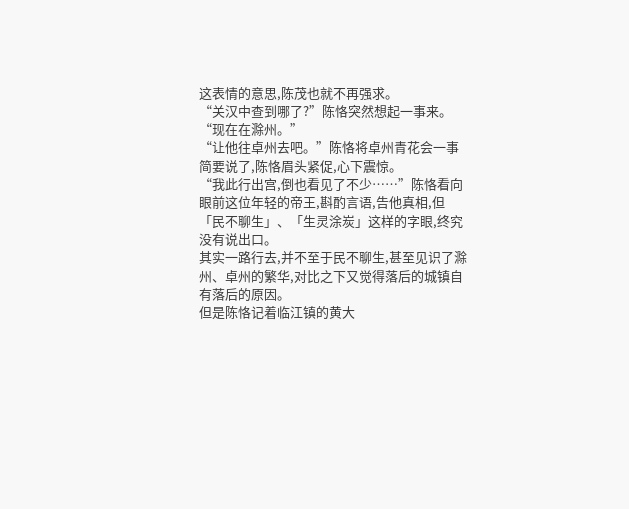这表情的意思,陈茂也就不再强求。
“关汉中查到哪了?”陈恪突然想起一事来。
“现在在滁州。”
“让他往卓州去吧。”陈恪将卓州青花会一事简要说了,陈恪眉头紧促,心下震惊。
“我此行出宫,倒也看见了不少……”陈恪看向眼前这位年轻的帝王,斟酌言语,告他真相,但「民不聊生」、「生灵涂炭」这样的字眼,终究没有说出口。
其实一路行去,并不至于民不聊生,甚至见识了滁州、卓州的繁华,对比之下又觉得落后的城镇自有落后的原因。
但是陈恪记着临江镇的黄大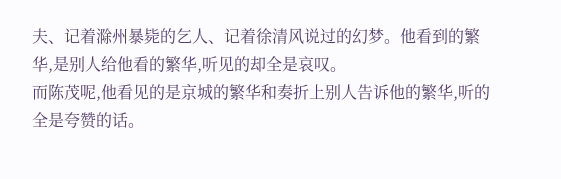夫、记着滁州暴毙的乞人、记着徐清风说过的幻梦。他看到的繁华,是别人给他看的繁华,听见的却全是哀叹。
而陈茂呢,他看见的是京城的繁华和奏折上别人告诉他的繁华,听的全是夸赞的话。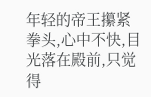年轻的帝王攥紧拳头,心中不快,目光落在殿前,只觉得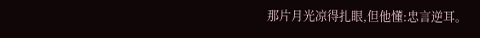那片月光凉得扎眼,但他懂:忠言逆耳。